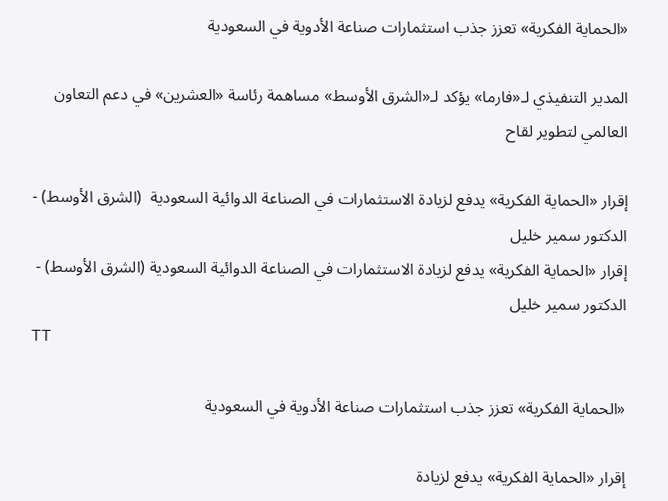«الحماية الفكرية» تعزز جذب استثمارات صناعة الأدوية في السعودية

المدير التنفيذي لـ«فارما» يؤكد لـ«الشرق الأوسط» مساهمة رئاسة «العشرين» في دعم التعاون العالمي لتطوير لقاح

إقرار «الحماية الفكرية» يدفع لزيادة الاستثمارات في الصناعة الدوائية السعودية  (الشرق الأوسط) - الدكتور سمير خليل
إقرار «الحماية الفكرية» يدفع لزيادة الاستثمارات في الصناعة الدوائية السعودية (الشرق الأوسط) - الدكتور سمير خليل
TT

«الحماية الفكرية» تعزز جذب استثمارات صناعة الأدوية في السعودية

إقرار «الحماية الفكرية» يدفع لزيادة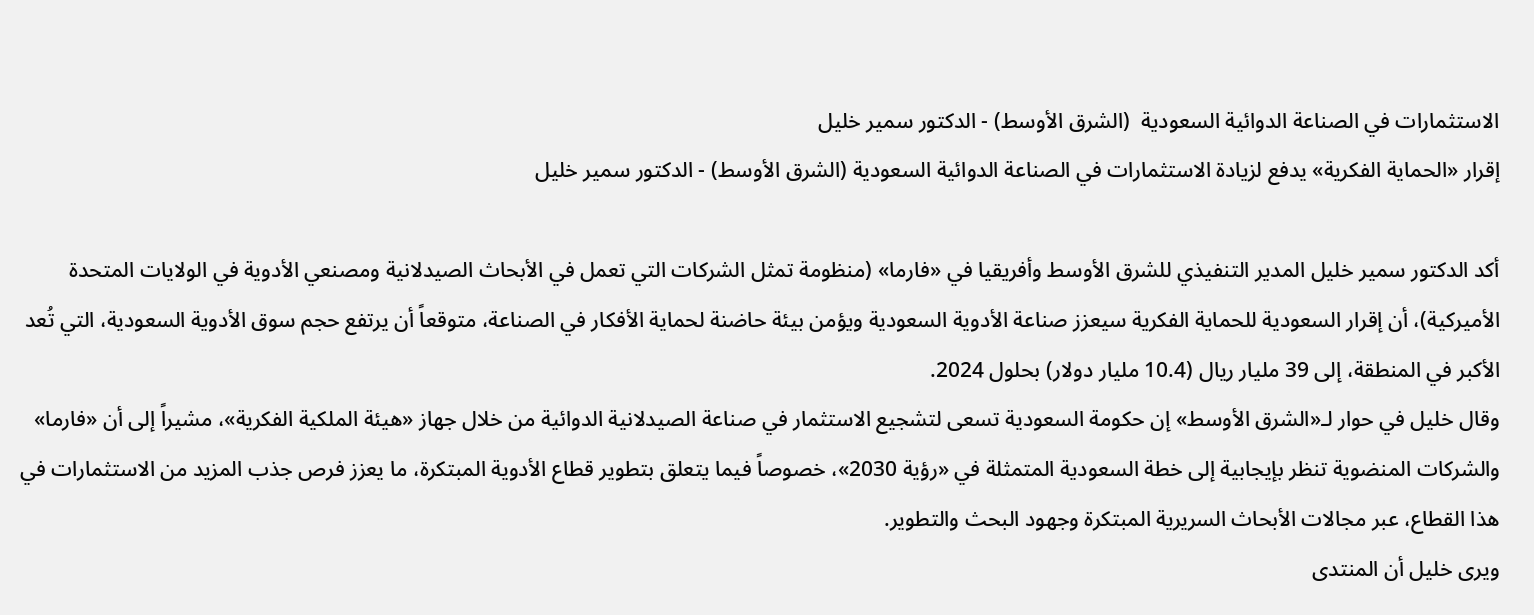الاستثمارات في الصناعة الدوائية السعودية  (الشرق الأوسط) - الدكتور سمير خليل
إقرار «الحماية الفكرية» يدفع لزيادة الاستثمارات في الصناعة الدوائية السعودية (الشرق الأوسط) - الدكتور سمير خليل

أكد الدكتور سمير خليل المدير التنفيذي للشرق الأوسط وأفريقيا في «فارما» (منظومة تمثل الشركات التي تعمل في الأبحاث الصيدلانية ومصنعي الأدوية في الولايات المتحدة الأميركية)، أن إقرار السعودية للحماية الفكرية سيعزز صناعة الأدوية السعودية ويؤمن بيئة حاضنة لحماية الأفكار في الصناعة، متوقعاً أن يرتفع حجم سوق الأدوية السعودية، التي تُعد الأكبر في المنطقة، إلى 39 مليار ريال (10.4 مليار دولار) بحلول 2024.
وقال خليل في حوار لـ«الشرق الأوسط» إن حكومة السعودية تسعى لتشجيع الاستثمار في صناعة الصيدلانية الدوائية من خلال جهاز «هيئة الملكية الفكرية»، مشيراً إلى أن «فارما» والشركات المنضوية تنظر بإيجابية إلى خطة السعودية المتمثلة في «رؤية 2030»، خصوصاً فيما يتعلق بتطوير قطاع الأدوية المبتكرة، ما يعزز فرص جذب المزيد من الاستثمارات في هذا القطاع، عبر مجالات الأبحاث السريرية المبتكرة وجهود البحث والتطوير.
ويرى خليل أن المنتدى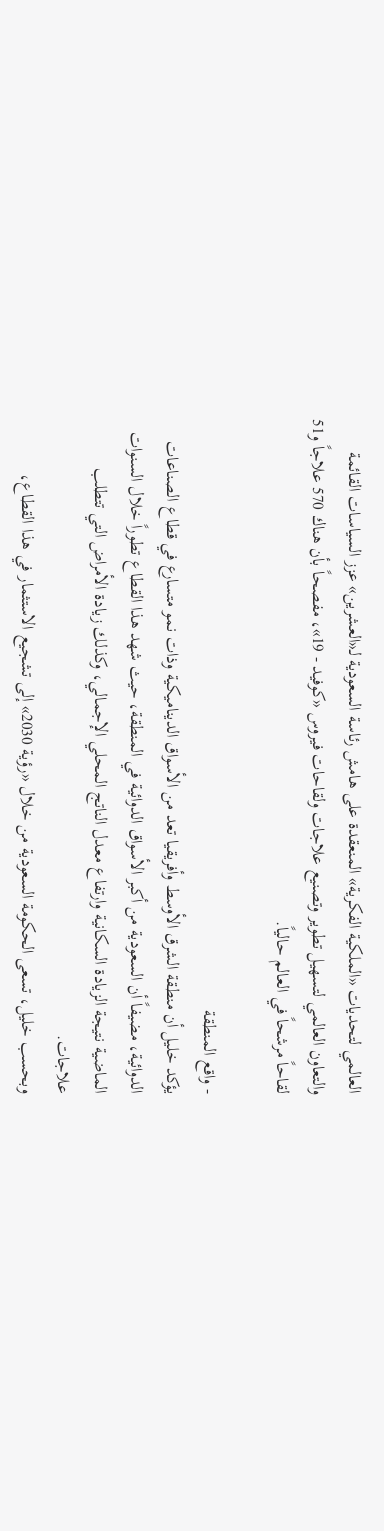العالمي لتحديات «الملكية الفكرية» المنعقدة على هامش رئاسة السعودية لـ«العشرين» عزز السياسات القائمة والتعاون العالمي لتسهيل تطوير وتصنيع علاجات ولقاحات فيروس «كوفيد - 19»، مفصحاً بأن هناك 570 علاجاً و51 لقاحاً مرشحاً في العالم حالياً.

- واقع المنطقة
يؤكد خليل أن منطقة الشرق الأوسط وأفريقيا تعد من الأسواق الديناميكية وذات نمو متسارع في قطاع الصناعات الدوائية، مضيفاً أن السعودية من أكبر الأسواق الدوائية في المنطقة، حيث شهد هذا القطاع تطوراً خلال السنوات الماضية نتيجة الزيادة السكانية وارتفاع معدل الناتج المحلي الإجمالي، وكذلك زيادة الأمراض التي تتطلب علاجات.
وبحسب خليل، تسعى الحكومة السعودية من خلال «رؤية 2030» إلى تشجيع الاستثمار في هذا القطاع،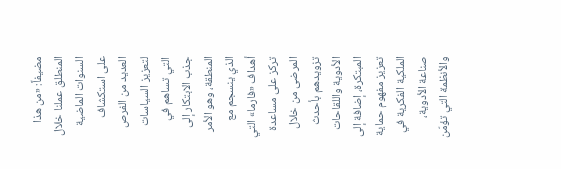مضيفاً: «من هذا المنطلق عملنا خلال السنوات الماضية على استكشاف العديد من الفرص لتعزيز السياسات التي تساهم في جذب الابتكار إلى المنطقة، وهو الأمر الذي ينسجم مع أهداف «فارما» التي تركز على مساعدة المرضى من خلال تزويدهم بأحدث الأدوية واللقاحات المبتكرة، إضافة إلى تعزيز مفهوم حماية الملكية الفكرية في صناعة الأدوية، والأنظمة التي تؤمّن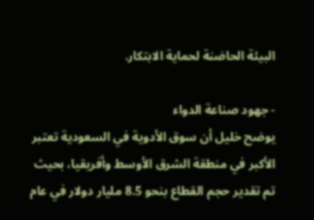البيئة الحاضنة لحماية الابتكار.

- جهود صناعة الدواء
يوضح خليل أن سوق الأدوية في السعودية تعتبر الأكبر في منطقة الشرق الأوسط وأفريقيا، بحيث تم تقدير حجم القطاع بنحو 8.5 مليار دولار في عام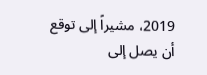2019، مشيراً إلى توقع أن يصل إلى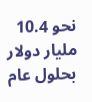نحو 10.4 مليار دولار بحلول عام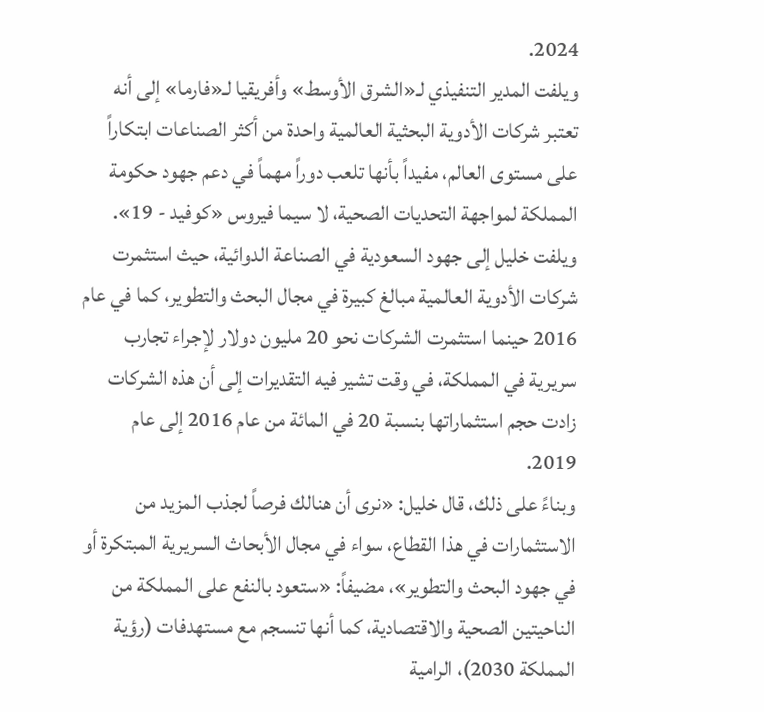2024.
ويلفت المدير التنفيذي لـ«الشرق الأوسط» وأفريقيا لـ«فارما» إلى أنه تعتبر شركات الأدوية البحثية العالمية واحدة من أكثر الصناعات ابتكاراً على مستوى العالم، مفيداً بأنها تلعب دوراً مهماً في دعم جهود حكومة المملكة لمواجهة التحديات الصحية، لا سيما فيروس «كوفيد - 19».
ويلفت خليل إلى جهود السعودية في الصناعة الدوائية، حيث استثمرت شركات الأدوية العالمية مبالغ كبيرة في مجال البحث والتطوير، كما في عام 2016 حينما استثمرت الشركات نحو 20 مليون دولار لإجراء تجارب سريرية في المملكة، في وقت تشير فيه التقديرات إلى أن هذه الشركات زادت حجم استثماراتها بنسبة 20 في المائة من عام 2016 إلى عام 2019.
وبناءً على ذلك، قال خليل: «نرى أن هنالك فرصاً لجذب المزيد من الاستثمارات في هذا القطاع، سواء في مجال الأبحاث السريرية المبتكرة أو في جهود البحث والتطوير»، مضيفاً: «ستعود بالنفع على المملكة من الناحيتين الصحية والاقتصادية، كما أنها تنسجم مع مستهدفات (رؤية المملكة 2030)، الرامية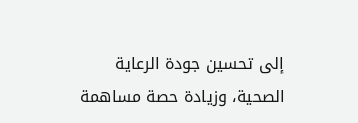إلى تحسين جودة الرعاية الصحية، وزيادة حصة مساهمة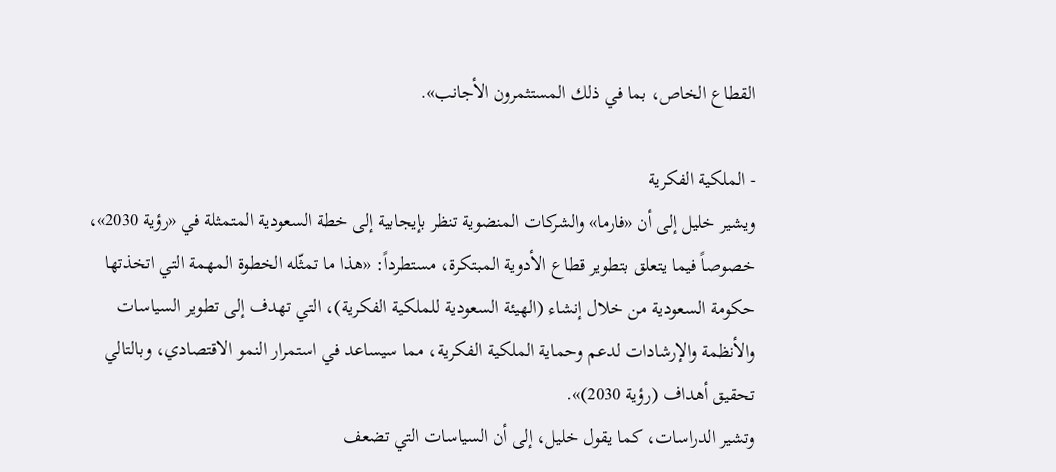القطاع الخاص، بما في ذلك المستثمرون الأجانب».

- الملكية الفكرية
ويشير خليل إلى أن «فارما» والشركات المنضوية تنظر بإيجابية إلى خطة السعودية المتمثلة في «رؤية 2030»، خصوصاً فيما يتعلق بتطوير قطاع الأدوية المبتكرة، مستطرداً: «هذا ما تمثّله الخطوة المهمة التي اتخذتها حكومة السعودية من خلال إنشاء (الهيئة السعودية للملكية الفكرية)، التي تهدف إلى تطوير السياسات والأنظمة والإرشادات لدعم وحماية الملكية الفكرية، مما سيساعد في استمرار النمو الاقتصادي، وبالتالي تحقيق أهداف (رؤية 2030)».
وتشير الدراسات، كما يقول خليل، إلى أن السياسات التي تضعف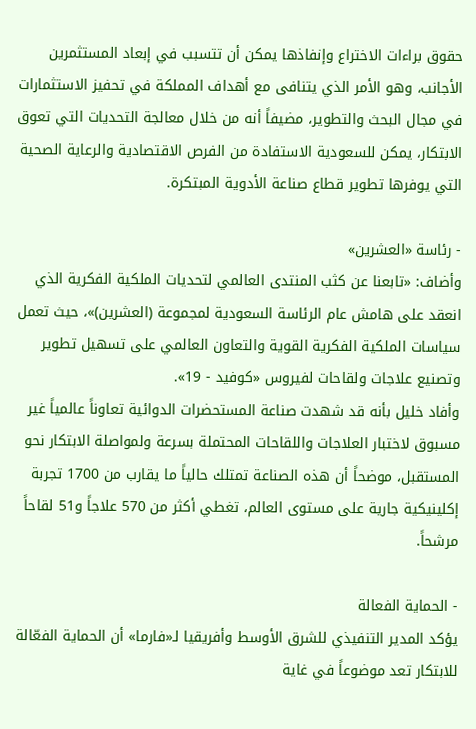حقوق براءات الاختراع وإنفاذها يمكن أن تتسبب في إبعاد المستثمرين الأجانب، وهو الأمر الذي يتنافى مع أهداف المملكة في تحفيز الاستثمارات في مجال البحث والتطوير، مضيفاً أنه من خلال معالجة التحديات التي تعوق الابتكار، يمكن للسعودية الاستفادة من الفرص الاقتصادية والرعاية الصحية التي يوفرها تطوير قطاع صناعة الأدوية المبتكرة.

- رئاسة «العشرين»
وأضاف: «تابعنا عن كثب المنتدى العالمي لتحديات الملكية الفكرية الذي انعقد على هامش عام الرئاسة السعودية لمجموعة (العشرين)»، حيث تعمل سياسات الملكية الفكرية القوية والتعاون العالمي على تسهيل تطوير وتصنيع علاجات ولقاحات لفيروس «كوفيد - 19».
وأفاد خليل بأنه قد شهدت صناعة المستحضرات الدوائية تعاوناً عالمياً غير مسبوق لاختبار العلاجات واللقاحات المحتملة بسرعة ولمواصلة الابتكار نحو المستقبل، موضحاً أن هذه الصناعة تمتلك حالياً ما يقارب من 1700 تجربة إكلينيكية جارية على مستوى العالم، تغطي أكثر من 570 علاجاً و51 لقاحاً مرشحاً.

- الحماية الفعالة
يؤكد المدير التنفيذي للشرق الأوسط وأفريقيا لـ«فارما» أن الحماية الفعّالة للابتكار تعد موضوعاً في غاية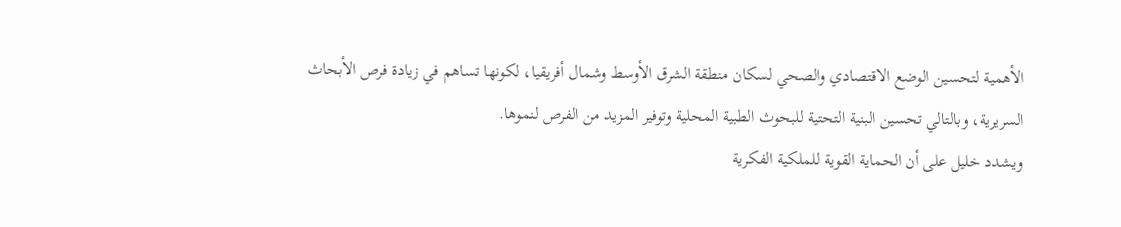الأهمية لتحسين الوضع الاقتصادي والصحي لسكان منطقة الشرق الأوسط وشمال أفريقيا، لكونها تساهم في زيادة فرص الأبحاث السريرية، وبالتالي تحسين البنية التحتية للبحوث الطبية المحلية وتوفير المزيد من الفرص لنموها.
ويشدد خليل على أن الحماية القوية للملكية الفكرية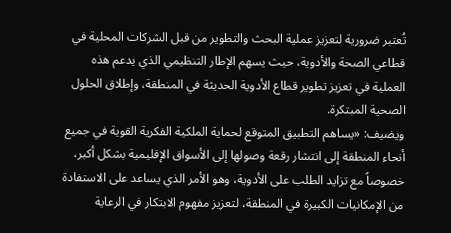تُعتبر ضرورية لتعزيز عملية البحث والتطوير من قبل الشركات المحلية في قطاعي الصحة والأدوية، حيث يسهم الإطار التنظيمي الذي يدعم هذه العملية في تعزيز تطوير قطاع الأدوية الحديثة في المنطقة، وإطلاق الحلول الصحية المبتكرة.
ويضيف: «يساهم التطبيق المتوقع لحماية الملكية الفكرية القوية في جميع أنحاء المنطقة إلى انتشار رقعة وصولها إلى الأسواق الإقليمية بشكل أكبر، خصوصاً مع تزايد الطلب على الأدوية، وهو الأمر الذي يساعد على الاستفادة من الإمكانيات الكبيرة في المنطقة، لتعزيز مفهوم الابتكار في الرعاية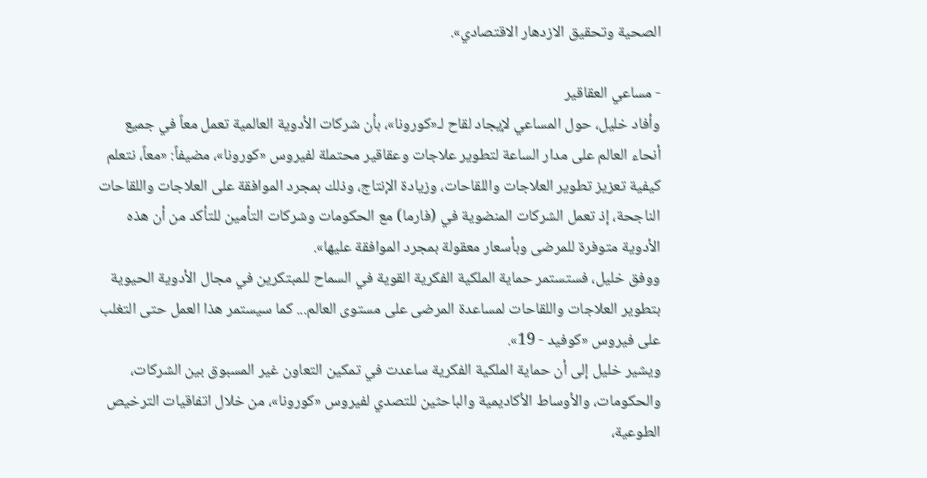الصحية وتحقيق الازدهار الاقتصادي».

- مساعي العقاقير
وأفاد خليل، حول المساعي لإيجاد لقاح لـ«كورونا»، بأن شركات الأدوية العالمية تعمل معاً في جميع أنحاء العالم على مدار الساعة لتطوير علاجات وعقاقير محتملة لفيروس «كورونا»، مضيفاً: «معاً، نتعلم كيفية تعزيز تطوير العلاجات واللقاحات، وزيادة الإنتاج، وذلك بمجرد الموافقة على العلاجات واللقاحات الناجحة، إذ تعمل الشركات المنضوية في (فارما) مع الحكومات وشركات التأمين للتأكد من أن هذه الأدوية متوفرة للمرضى وبأسعار معقولة بمجرد الموافقة عليها».
ووفق خليل، فستستمر حماية الملكية الفكرية القوية في السماح للمبتكرين في مجال الأدوية الحيوية بتطوير العلاجات واللقاحات لمساعدة المرضى على مستوى العالم... كما سيستمر هذا العمل حتى التغلب على فيروس «كوفيد - 19».
ويشير خليل إلى أن حماية الملكية الفكرية ساعدت في تمكين التعاون غير المسبوق بين الشركات، والحكومات، والأوساط الأكاديمية والباحثين للتصدي لفيروس «كورونا»، من خلال اتفاقيات الترخيص الطوعية،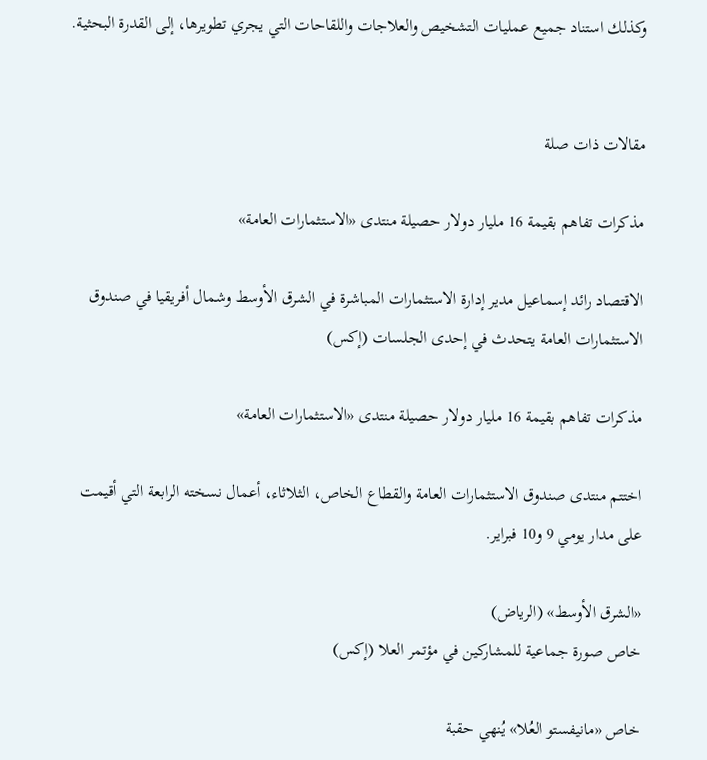وكذلك استناد جميع عمليات التشخيص والعلاجات واللقاحات التي يجري تطويرها، إلى القدرة البحثية.


مقالات ذات صلة

مذكرات تفاهم بقيمة 16 مليار دولار حصيلة منتدى «الاستثمارات العامة»

الاقتصاد رائد إسماعيل مدير إدارة الاستثمارات المباشرة في الشرق الأوسط وشمال أفريقيا في صندوق الاستثمارات العامة يتحدث في إحدى الجلسات (إكس)

مذكرات تفاهم بقيمة 16 مليار دولار حصيلة منتدى «الاستثمارات العامة»

اختتم منتدى صندوق الاستثمارات العامة والقطاع الخاص، الثلاثاء، أعمال نسخته الرابعة التي أقيمت على مدار يومي 9 و10 فبراير.

«الشرق الأوسط» (الرياض)
خاص صورة جماعية للمشاركين في مؤتمر العلا (إكس)

خاص «مانيفستو العُلا» يُنهي حقبة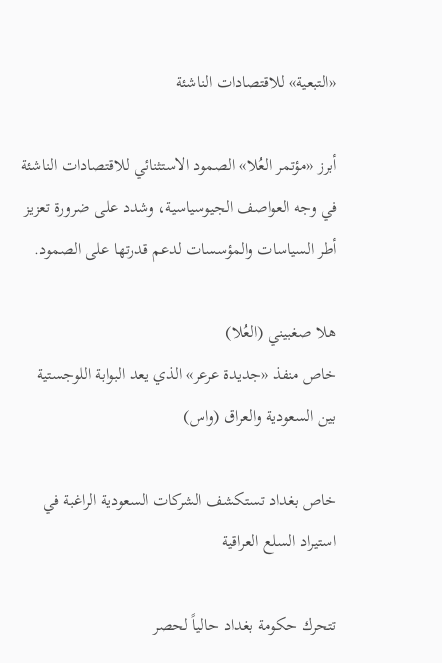«التبعية» للاقتصادات الناشئة

أبرز «مؤتمر العُلا» الصمود الاستثنائي للاقتصادات الناشئة في وجه العواصف الجيوسياسية، وشدد على ضرورة تعزيز أطر السياسات والمؤسسات لدعم قدرتها على الصمود.

هلا صغبيني (العُلا)
خاص منفذ «جديدة عرعر» الذي يعد البوابة اللوجستية بين السعودية والعراق (واس)

خاص بغداد تستكشف الشركات السعودية الراغبة في استيراد السلع العراقية

تتحرك حكومة بغداد حالياً لحصر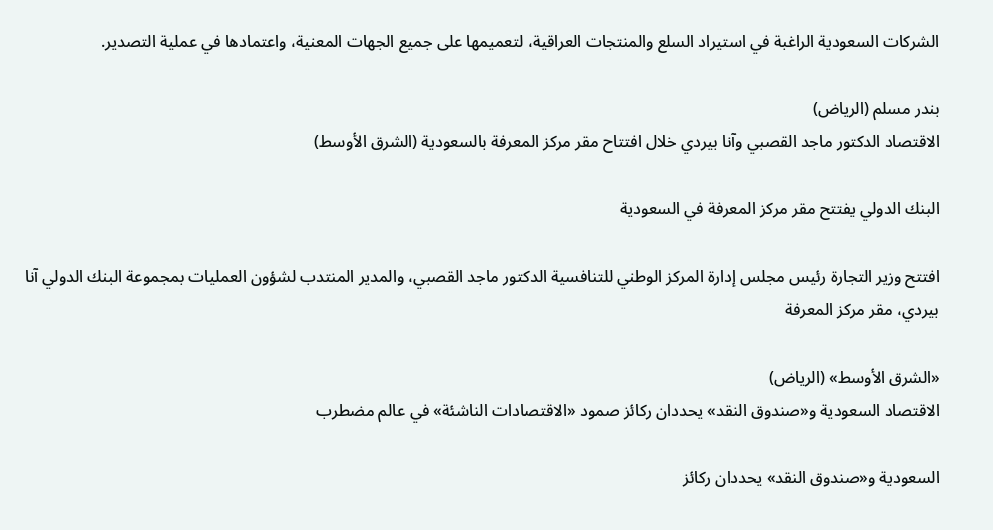الشركات السعودية الراغبة في استيراد السلع والمنتجات العراقية، لتعميمها على جميع الجهات المعنية، واعتمادها في عملية التصدير.

بندر مسلم (الرياض)
الاقتصاد الدكتور ماجد القصبي وآنا بيردي خلال افتتاح مقر مركز المعرفة بالسعودية (الشرق الأوسط)

البنك الدولي يفتتح مقر مركز المعرفة في السعودية

افتتح وزير التجارة رئيس مجلس إدارة المركز الوطني للتنافسية الدكتور ماجد القصبي، والمدير المنتدب لشؤون العمليات بمجموعة البنك الدولي آنا بيردي، مقر مركز المعرفة

«الشرق الأوسط» (الرياض)
الاقتصاد السعودية و«صندوق النقد» يحددان ركائز صمود «الاقتصادات الناشئة» في عالم مضطرب

السعودية و«صندوق النقد» يحددان ركائز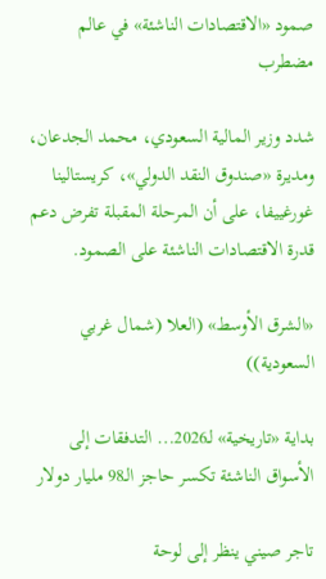صمود «الاقتصادات الناشئة» في عالم مضطرب

شدد وزير المالية السعودي، محمد الجدعان، ومديرة «صندوق النقد الدولي»، كريستالينا غورغييفا، على أن المرحلة المقبلة تفرض دعم قدرة الاقتصادات الناشئة على الصمود.

«الشرق الأوسط» (العلا (شمال غربي السعودية))

بداية «تاريخية» لـ2026... التدفقات إلى الأسواق الناشئة تكسر حاجز الـ98 مليار دولار

تاجر صيني ينظر إلى لوحة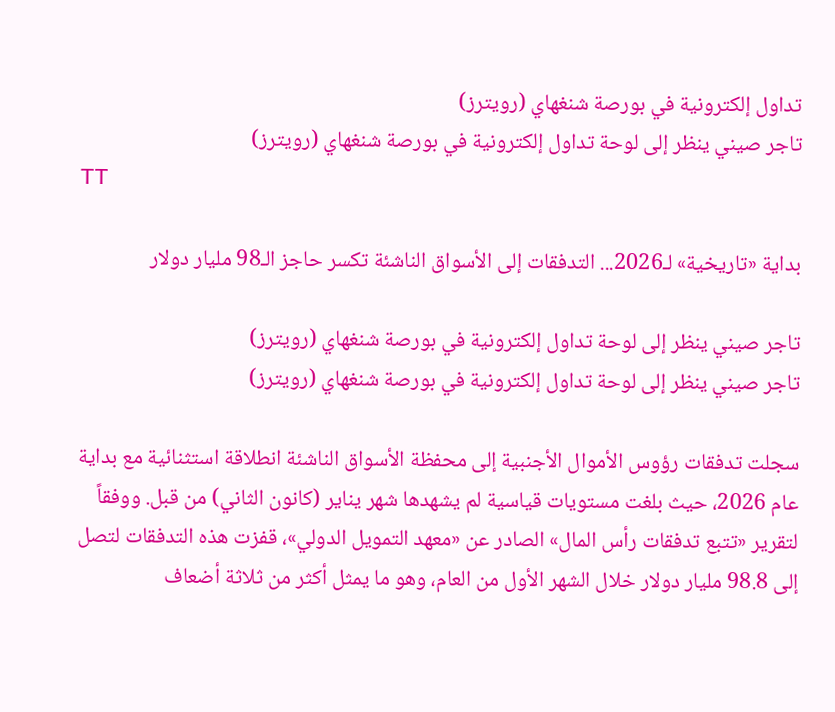تداول إلكترونية في بورصة شنغهاي (رويترز)
تاجر صيني ينظر إلى لوحة تداول إلكترونية في بورصة شنغهاي (رويترز)
TT

بداية «تاريخية» لـ2026... التدفقات إلى الأسواق الناشئة تكسر حاجز الـ98 مليار دولار

تاجر صيني ينظر إلى لوحة تداول إلكترونية في بورصة شنغهاي (رويترز)
تاجر صيني ينظر إلى لوحة تداول إلكترونية في بورصة شنغهاي (رويترز)

سجلت تدفقات رؤوس الأموال الأجنبية إلى محفظة الأسواق الناشئة انطلاقة استثنائية مع بداية عام 2026، حيث بلغت مستويات قياسية لم يشهدها شهر يناير (كانون الثاني) من قبل. ووفقاً لتقرير «تتبع تدفقات رأس المال» الصادر عن «معهد التمويل الدولي»، قفزت هذه التدفقات لتصل إلى 98.8 مليار دولار خلال الشهر الأول من العام، وهو ما يمثل أكثر من ثلاثة أضعاف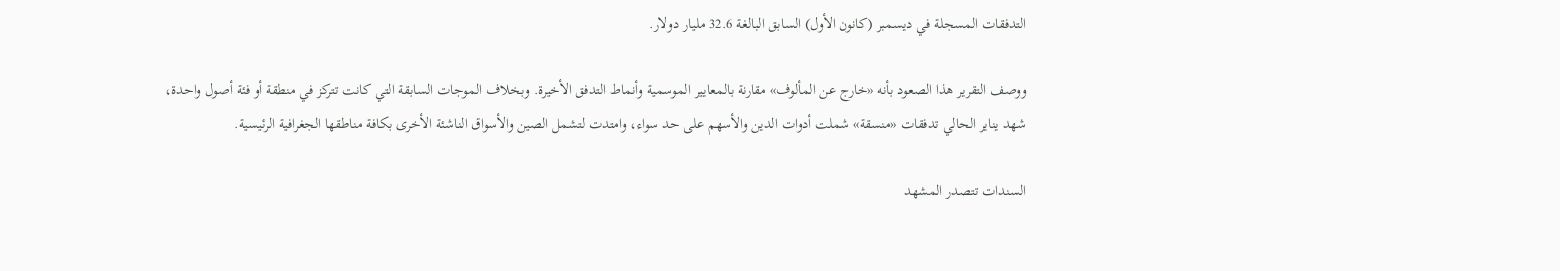التدفقات المسجلة في ديسمبر (كانون الأول) السابق البالغة 32.6 مليار دولار.

ووصف التقرير هذا الصعود بأنه «خارج عن المألوف» مقارنة بالمعايير الموسمية وأنماط التدفق الأخيرة. وبخلاف الموجات السابقة التي كانت تتركز في منطقة أو فئة أصول واحدة، شهد يناير الحالي تدفقات «منسقة» شملت أدوات الدين والأسهم على حد سواء، وامتدت لتشمل الصين والأسواق الناشئة الأخرى بكافة مناطقها الجغرافية الرئيسية.

السندات تتصدر المشهد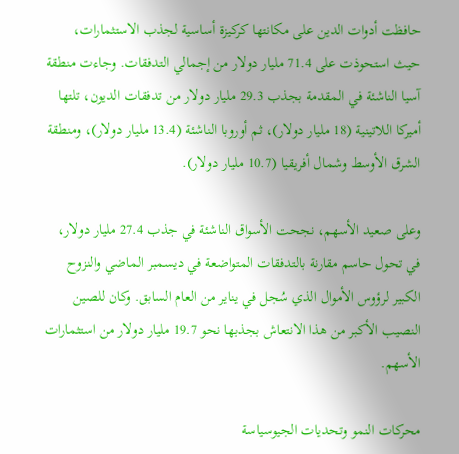حافظت أدوات الدين على مكانتها كركيزة أساسية لجذب الاستثمارات، حيث استحوذت على 71.4 مليار دولار من إجمالي التدفقات. وجاءت منطقة آسيا الناشئة في المقدمة بجذب 29.3 مليار دولار من تدفقات الديون، تلتها أميركا اللاتينية (18 مليار دولار)، ثم أوروبا الناشئة (13.4 مليار دولار)، ومنطقة الشرق الأوسط وشمال أفريقيا (10.7 مليار دولار).

وعلى صعيد الأسهم، نجحت الأسواق الناشئة في جذب 27.4 مليار دولار، في تحول حاسم مقارنة بالتدفقات المتواضعة في ديسمبر الماضي والنزوح الكبير لرؤوس الأموال الذي سُجل في يناير من العام السابق. وكان للصين النصيب الأكبر من هذا الانتعاش بجذبها نحو 19.7 مليار دولار من استثمارات الأسهم.

محركات النمو وتحديات الجيوسياسة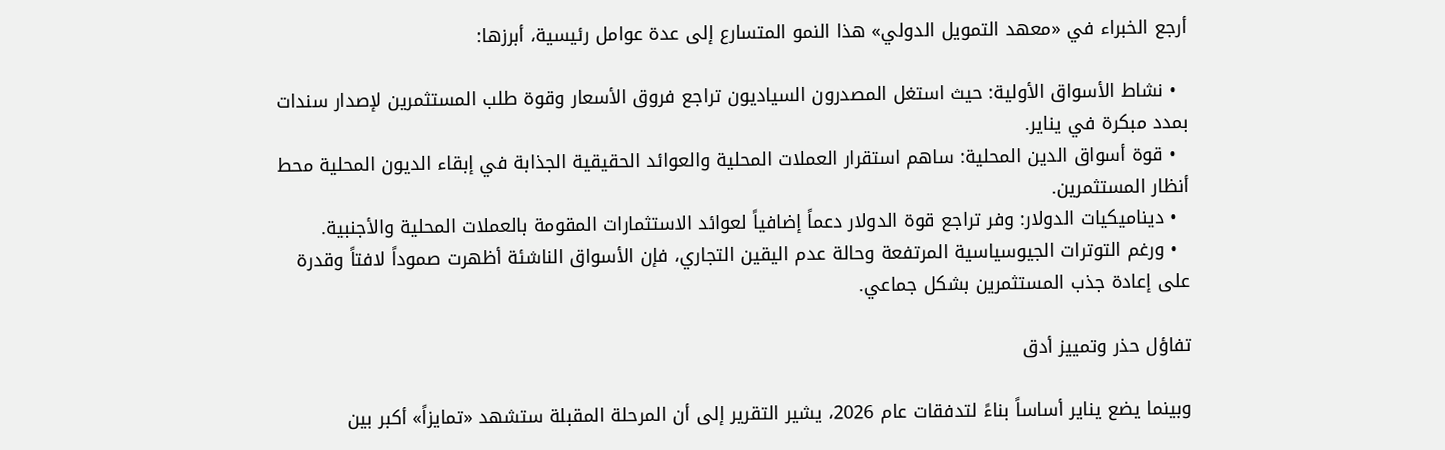أرجع الخبراء في «معهد التمويل الدولي» هذا النمو المتسارع إلى عدة عوامل رئيسية، أبرزها:

  • نشاط الأسواق الأولية: حيث استغل المصدرون السياديون تراجع فروق الأسعار وقوة طلب المستثمرين لإصدار سندات بمدد مبكرة في يناير.
  • قوة أسواق الدين المحلية: ساهم استقرار العملات المحلية والعوائد الحقيقية الجذابة في إبقاء الديون المحلية محط أنظار المستثمرين.
  • ديناميكيات الدولار: وفر تراجع قوة الدولار دعماً إضافياً لعوائد الاستثمارات المقومة بالعملات المحلية والأجنبية.
  • ورغم التوترات الجيوسياسية المرتفعة وحالة عدم اليقين التجاري، فإن الأسواق الناشئة أظهرت صموداً لافتاً وقدرة على إعادة جذب المستثمرين بشكل جماعي.

تفاؤل حذر وتمييز أدق

وبينما يضع يناير أساساً بناءً لتدفقات عام 2026، يشير التقرير إلى أن المرحلة المقبلة ستشهد «تمايزاً» أكبر بين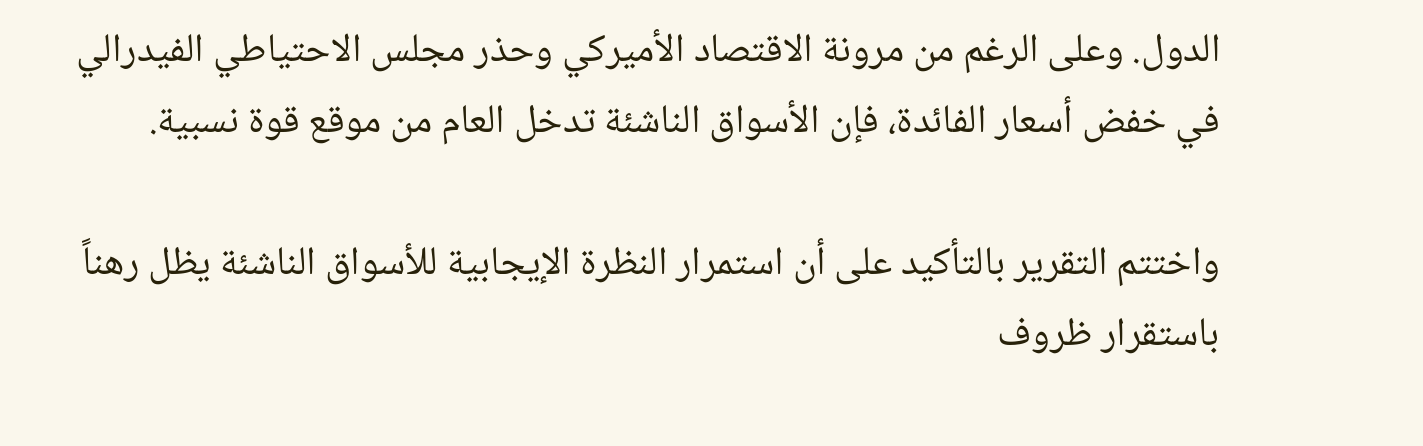الدول. وعلى الرغم من مرونة الاقتصاد الأميركي وحذر مجلس الاحتياطي الفيدرالي في خفض أسعار الفائدة، فإن الأسواق الناشئة تدخل العام من موقع قوة نسبية.

واختتم التقرير بالتأكيد على أن استمرار النظرة الإيجابية للأسواق الناشئة يظل رهناً باستقرار ظروف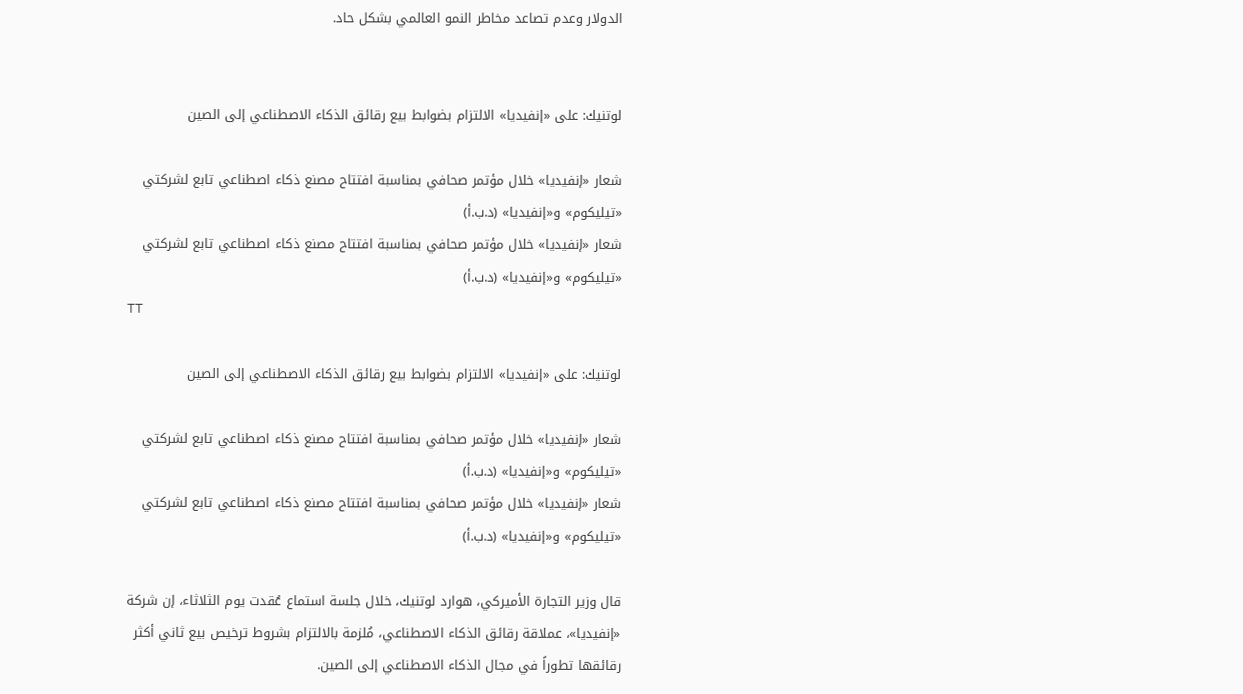الدولار وعدم تصاعد مخاطر النمو العالمي بشكل حاد.


لوتنيك: على «إنفيديا» الالتزام بضوابط بيع رقائق الذكاء الاصطناعي إلى الصين

شعار «إنفيديا» خلال مؤتمر صحافي بمناسبة افتتاح مصنع ذكاء اصطناعي تابع لشركتي «تيليكوم» و«إنفيديا» (د.ب.أ)
شعار «إنفيديا» خلال مؤتمر صحافي بمناسبة افتتاح مصنع ذكاء اصطناعي تابع لشركتي «تيليكوم» و«إنفيديا» (د.ب.أ)
TT

لوتنيك: على «إنفيديا» الالتزام بضوابط بيع رقائق الذكاء الاصطناعي إلى الصين

شعار «إنفيديا» خلال مؤتمر صحافي بمناسبة افتتاح مصنع ذكاء اصطناعي تابع لشركتي «تيليكوم» و«إنفيديا» (د.ب.أ)
شعار «إنفيديا» خلال مؤتمر صحافي بمناسبة افتتاح مصنع ذكاء اصطناعي تابع لشركتي «تيليكوم» و«إنفيديا» (د.ب.أ)

قال وزير التجارة الأميركي، هوارد لوتنيك، خلال جلسة استماع عُقدت يوم الثلاثاء، إن شركة «إنفيديا»، عملاقة رقائق الذكاء الاصطناعي، مُلزمة بالالتزام بشروط ترخيص بيع ثاني أكثر رقائقها تطوراً في مجال الذكاء الاصطناعي إلى الصين.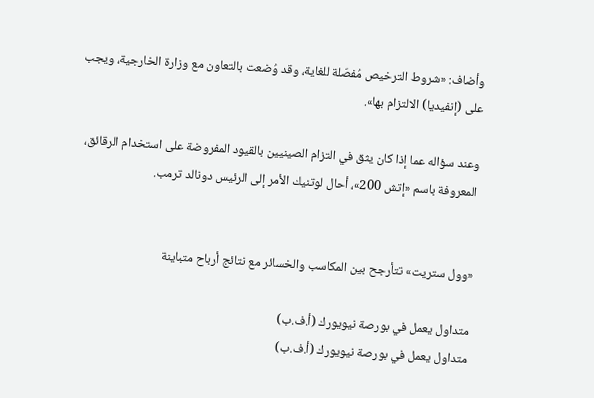وأضاف: «شروط الترخيص مُفصّلة للغاية، وقد وُضعت بالتعاون مع وزارة الخارجية، ويجب على (إنفيديا) الالتزام بها».

وعند سؤاله عما إذا كان يثق في التزام الصينيين بالقيود المفروضة على استخدام الرقائق، المعروفة باسم «إتش 200»، أحال لوتنيك الأمر إلى الرئيس دونالد ترمب.


«وول ستريت» تتأرجح بين المكاسب والخسائر مع نتائج أرباح متباينة

متداول يعمل في بورصة نيويورك (أ.ف.ب)
متداول يعمل في بورصة نيويورك (أ.ف.ب)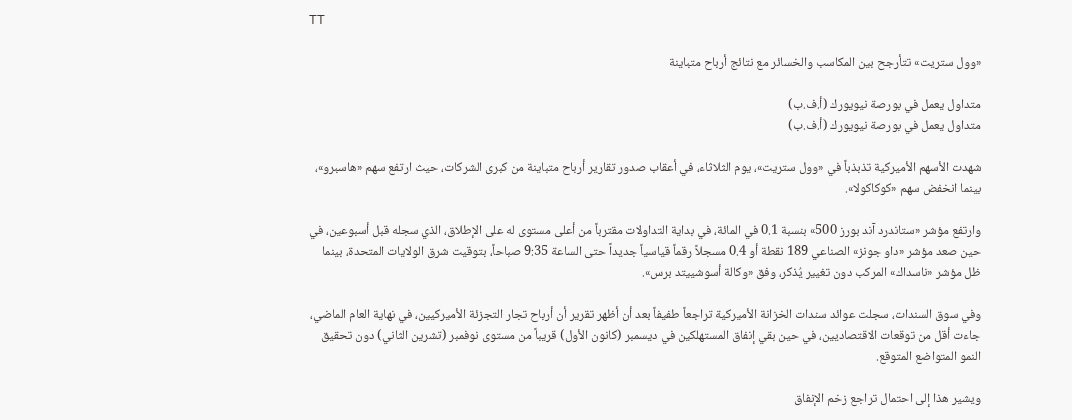TT

«وول ستريت» تتأرجح بين المكاسب والخسائر مع نتائج أرباح متباينة

متداول يعمل في بورصة نيويورك (أ.ف.ب)
متداول يعمل في بورصة نيويورك (أ.ف.ب)

شهدت الأسهم الأميركية تذبذباً في «وول ستريت»، يوم الثلاثاء، في أعقاب صدور تقارير أرباح متباينة من كبرى الشركات، حيث ارتفع سهم «هاسبرو»، بينما انخفض سهم «كوكاكولا».

وارتفع مؤشر «ستاندرد آند بورز 500» بنسبة 0.1 في المائة، في بداية التداولات مقترباً من أعلى مستوى له على الإطلاق، الذي سجله قبل أسبوعين، في حين صعد مؤشر «داو جونز» الصناعي 189 نقطة أو 0.4 مسجلاً رقماً قياسياً جديداً حتى الساعة 9:35 صباحاً، بتوقيت شرق الولايات المتحدة، بينما ظل مؤشر «ناسداك» المركب دون تغيير يُذكر، وفق «وكالة أسوشييتد برس».

وفي سوق السندات، سجلت عوائد سندات الخزانة الأميركية تراجعاً طفيفاً بعد أن أظهر تقرير أن أرباح تجار التجزئة الأميركيين، في نهاية العام الماضي، جاءت أقل من توقعات الاقتصاديين، في حين بقي إنفاق المستهلكين في ديسمبر (كانون الأول) قريباً من مستوى نوفمبر (تشرين الثاني) دون تحقيق النمو المتواضع المتوقع.

ويشير هذا إلى احتمال تراجع زخم الإنفاق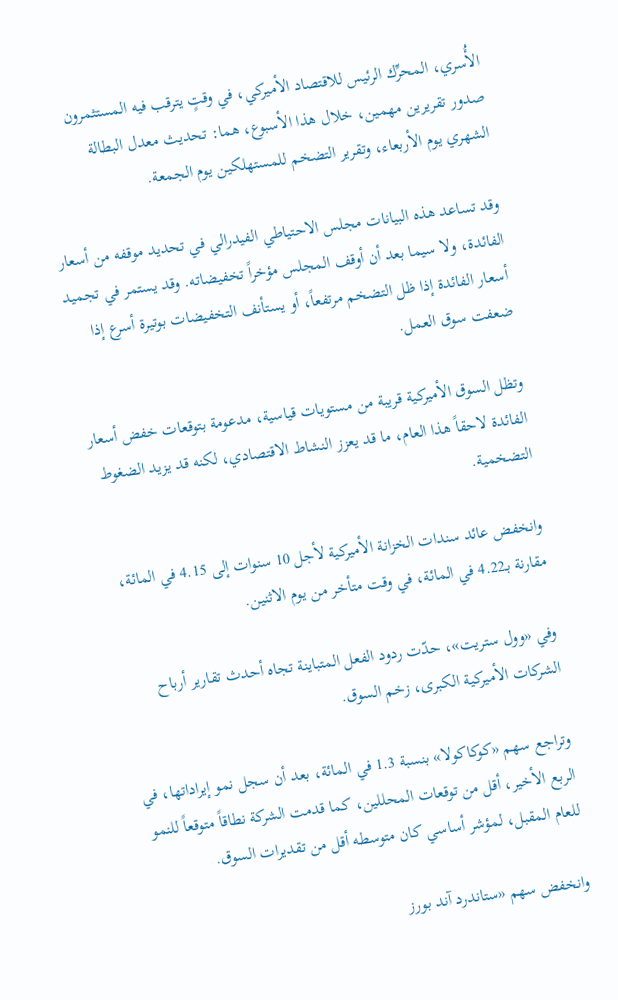الأُسري، المحرِّك الرئيس للاقتصاد الأميركي، في وقتٍ يترقب فيه المستثمرون صدور تقريرين مهمين، خلال هذا الأسبوع، هما: تحديث معدل البطالة الشهري يوم الأربعاء، وتقرير التضخم للمستهلكين يوم الجمعة.

وقد تساعد هذه البيانات مجلس الاحتياطي الفيدرالي في تحديد موقفه من أسعار الفائدة، ولا سيما بعد أن أوقف المجلس مؤخراً تخفيضاته. وقد يستمر في تجميد أسعار الفائدة إذا ظل التضخم مرتفعاً، أو يستأنف التخفيضات بوتيرة أسرع إذا ضعفت سوق العمل.

وتظل السوق الأميركية قريبة من مستويات قياسية، مدعومة بتوقعات خفض أسعار الفائدة لاحقاً هذا العام، ما قد يعزز النشاط الاقتصادي، لكنه قد يزيد الضغوط التضخمية.

وانخفض عائد سندات الخزانة الأميركية لأجل 10 سنوات إلى 4.15 في المائة، مقارنة بـ4.22 في المائة، في وقت متأخر من يوم الاثنين.

وفي «وول ستريت»، حدّت ردود الفعل المتباينة تجاه أحدث تقارير أرباح الشركات الأميركية الكبرى، زخم السوق.

وتراجع سهم «كوكاكولا» بنسبة 1.3 في المائة، بعد أن سجل نمو إيراداتها، في الربع الأخير، أقل من توقعات المحللين، كما قدمت الشركة نطاقاً متوقعاً للنمو للعام المقبل، لمؤشر أساسي كان متوسطه أقل من تقديرات السوق.

وانخفض سهم «ستاندرد آند بورز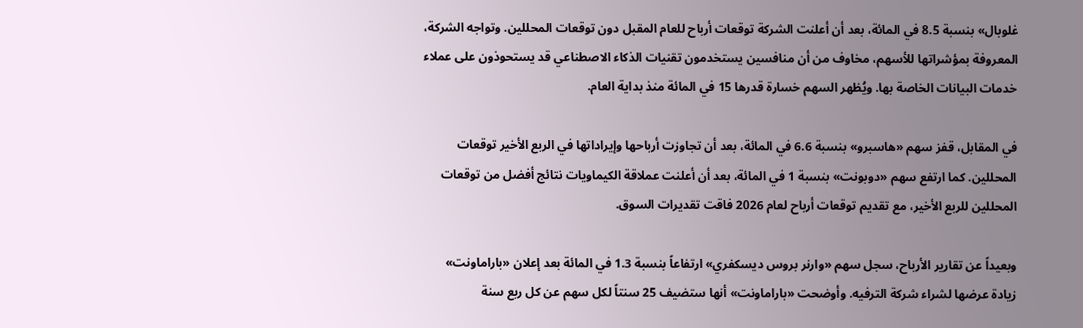غلوبال» بنسبة 8.5 في المائة، بعد أن أعلنت الشركة توقعات أرباح للعام المقبل دون توقعات المحللين. وتواجه الشركة، المعروفة بمؤشراتها للأسهم، مخاوف من أن منافسين يستخدمون تقنيات الذكاء الاصطناعي قد يستحوذون على عملاء خدمات البيانات الخاصة بها. ويُظهر السهم خسارة قدرها 15 في المائة منذ بداية العام.

في المقابل، قفز سهم «هاسبرو» بنسبة 6.6 في المائة، بعد أن تجاوزت أرباحها وإيراداتها في الربع الأخير توقعات المحللين. كما ارتفع سهم «دوبونت» بنسبة 1 في المائة، بعد أن أعلنت عملاقة الكيماويات نتائج أفضل من توقعات المحللين للربع الأخير، مع تقديم توقعات أرباح لعام 2026 فاقت تقديرات السوق.

وبعيداً عن تقارير الأرباح، سجل سهم «وارنر بروس ديسكفري» ارتفاعاً بنسبة 1.3 في المائة بعد إعلان «باراماونت» زيادة عرضها لشراء شركة الترفيه. وأوضحت «باراماونت» أنها ستضيف 25 سنتاً لكل سهم عن كل ربع سنة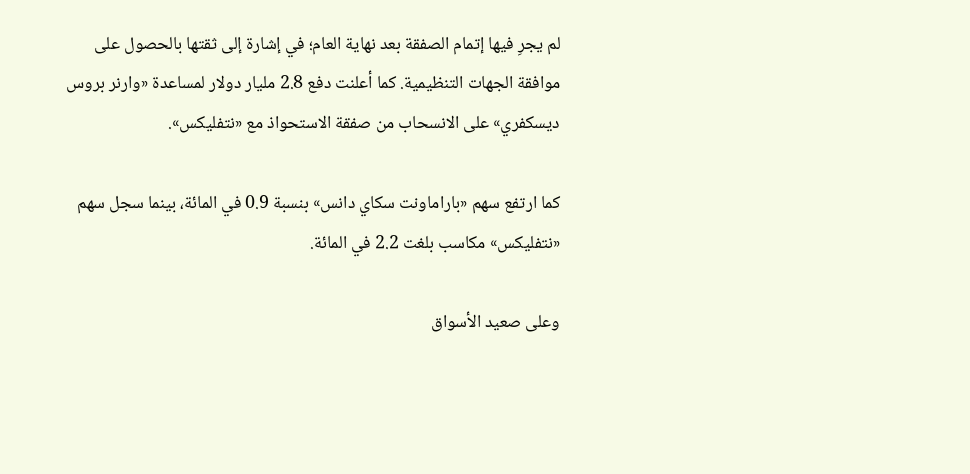لم يجرِ فيها إتمام الصفقة بعد نهاية العام؛ في إشارة إلى ثقتها بالحصول على موافقة الجهات التنظيمية. كما أعلنت دفع 2.8 مليار دولار لمساعدة «وارنر بروس ديسكفري» على الانسحاب من صفقة الاستحواذ مع «نتفليكس».

كما ارتفع سهم «باراماونت سكاي دانس» بنسبة 0.9 في المائة، بينما سجل سهم «نتفليكس» مكاسب بلغت 2.2 في المائة.

وعلى صعيد الأسواق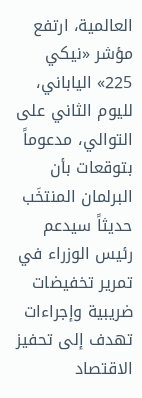العالمية، ارتفع مؤشر «نيكي 225» الياباني، لليوم الثاني على التوالي، مدعوماً بتوقعات بأن البرلمان المنتخَب حديثاً سيدعم رئيس الوزراء في تمرير تخفيضات ضريبية وإجراءات تهدف إلى تحفيز الاقتصاد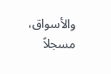والأسواق، مسجلاً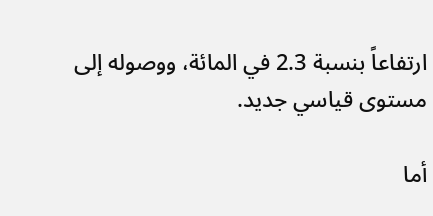ارتفاعاً بنسبة 2.3 في المائة، ووصوله إلى مستوى قياسي جديد.

أما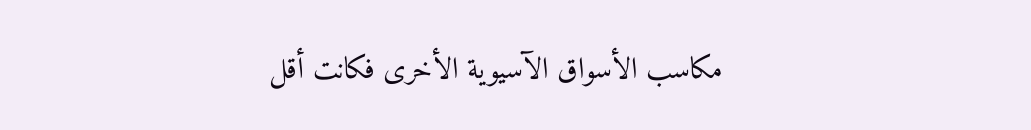مكاسب الأسواق الآسيوية الأخرى فكانت أقل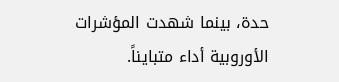حدة، بينما شهدت المؤشرات الأوروبية أداء متبايناً.